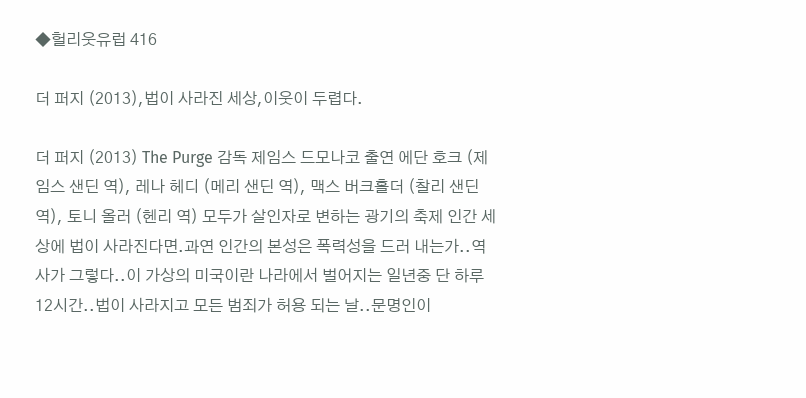◆헐리웃유럽 416

더 퍼지 (2013),법이 사라진 세상,이웃이 두렵다.

더 퍼지 (2013) The Purge 감독 제임스 드모나코 출연 에단 호크 (제임스 샌딘 역), 레나 헤디 (메리 샌딘 역), 맥스 버크홀더 (찰리 샌딘 역), 토니 올러 (헨리 역) 모두가 살인자로 변하는 광기의 축제 인간 세상에 법이 사라진다면.과연 인간의 본성은 폭력성을 드러 내는가..역사가 그렇다..이 가상의 미국이란 나라에서 벌어지는 일년중 단 하루 12시간..법이 사라지고 모든 범죄가 허용 되는 날..문명인이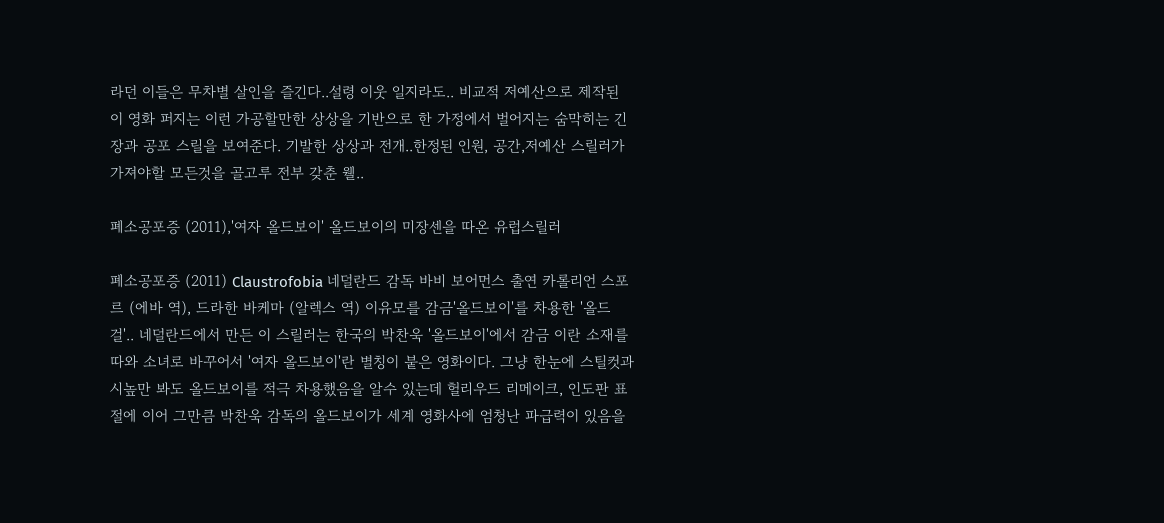라던 이들은 무차별 살인을 즐긴다..설령 이웃 일지라도.. 비교적 저예산으로 제작된 이 영화 퍼지는 이런 가공할만한 상상을 기반으로 한 가정에서 벌어지는 숨막히는 긴장과 공포 스릴을 보여준다. 기발한 상상과 전개..한정된 인원, 공간,저예산 스릴러가 가져야할 모든것을 골고루 전부 갖춘 웰..

폐소공포증 (2011),'여자 올드보이' 올드보이의 미장센을 따온 유럽스릴러

폐소공포증 (2011) Claustrofobia 네덜란드 감독 바비 보어먼스 출연 카롤리언 스포르 (에바 역), 드라한 바케마 (알렉스 역) 이유모를 감금'올드보이'를 차용한 '올드걸'.. 네덜란드에서 만든 이 스릴러는 한국의 박찬욱 '올드보이'에서 감금 이란 소재를 따와 소녀로 바꾸어서 '여자 올드보이'란 별칭이 붙은 영화이다. 그냥 한눈에 스틸컷과 시높만 봐도 올드보이를 적극 차용했음을 알수 있는데 헐리우드 리메이크, 인도판 표절에 이어 그만큼 박찬욱 감독의 올드보이가 세계 영화사에 엄청난 파급력이 있음을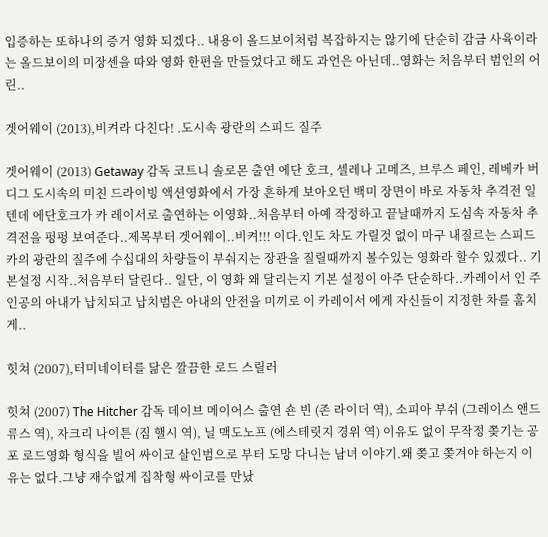입증하는 또하나의 증거 영화 되겠다.. 내용이 올드보이처럼 복잡하지는 않기에 단순히 감금 사육이라는 올드보이의 미장센을 따와 영화 한편을 만들었다고 해도 과언은 아닌데..영화는 처음부터 범인의 어린..

겟어웨이 (2013),비켜라 다친다! .도시속 광란의 스피드 질주

겟어웨이 (2013) Getaway 감독 코트니 솔로몬 출연 에단 호크, 셀레나 고메즈, 브루스 페인, 레베카 버디그 도시속의 미친 드라이빙 액션영화에서 가장 흔하게 보아오던 백미 장면이 바로 자동차 추격전 일텐데 에단호크가 카 레이서로 출연하는 이영화..처음부터 아예 작정하고 끝날때까지 도심속 자동차 추격전을 펑펑 보여준다..제목부터 겟어웨이..비켜!!! 이다.인도 차도 가릴것 없이 마구 내질르는 스피드 카의 광란의 질주에 수십대의 차량들이 부숴지는 장관을 질릴때까지 볼수있는 영화라 할수 있겠다.. 기본설정 시작..처음부터 달린다.. 일단, 이 영화 왜 달리는지 기본 설정이 아주 단순하다..카레이서 인 주인공의 아내가 납치되고 납치범은 아내의 안전을 미끼로 이 카레이서 에게 자신들이 지정한 차를 훔치게..

힛쳐 (2007),터미네이터를 닮은 깔끔한 로드 스릴러

힛쳐 (2007) The Hitcher 감독 데이브 메이어스 출연 숀 빈 (존 라이더 역), 소피아 부쉬 (그레이스 앤드류스 역), 자크리 나이튼 (짐 핼시 역), 닐 맥도노프 (에스테릿지 경위 역) 이유도 없이 무작정 쫒기는 공포 로드영화 형식을 빌어 싸이코 살인범으로 부터 도망 다니는 남녀 이야기.왜 쫒고 쫒겨야 하는지 이유는 없다.그냥 재수없게 집착형 싸이코를 만났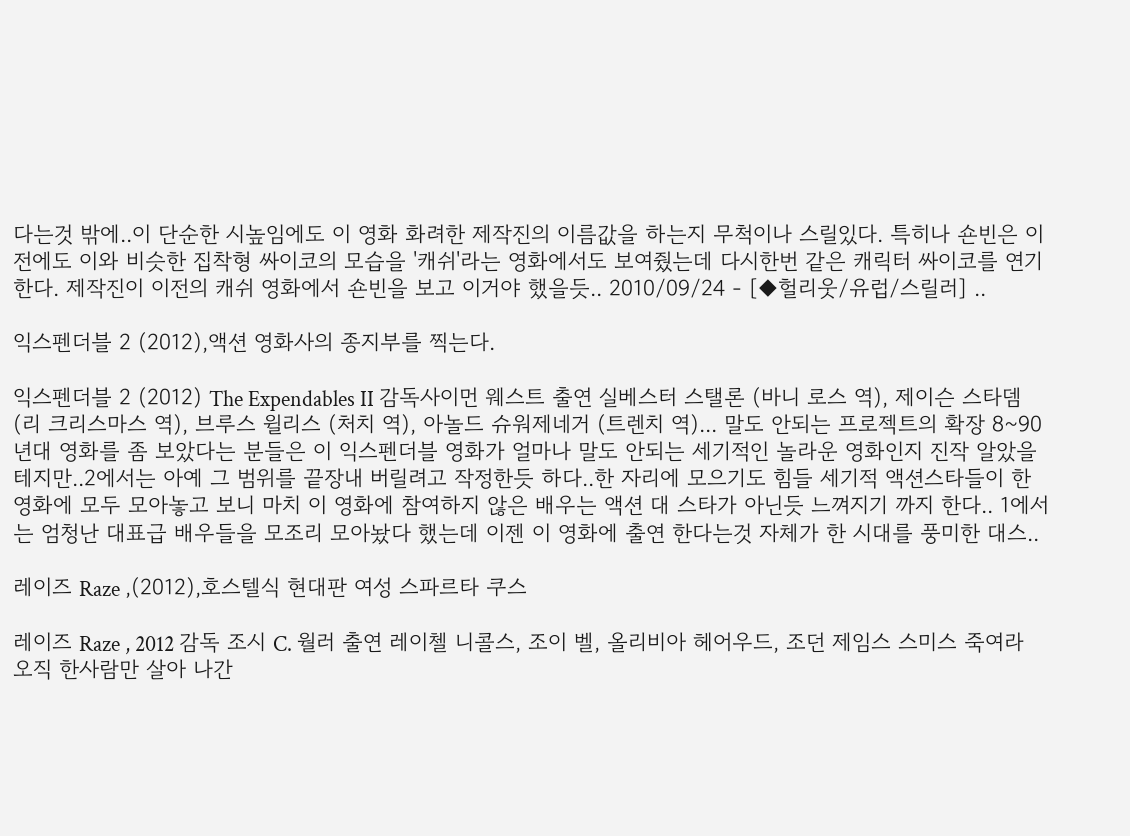다는것 밖에..이 단순한 시높임에도 이 영화 화려한 제작진의 이름값을 하는지 무척이나 스릴있다. 특히나 숀빈은 이전에도 이와 비슷한 집착형 싸이코의 모습을 '캐쉬'라는 영화에서도 보여줬는데 다시한번 같은 캐릭터 싸이코를 연기한다. 제작진이 이전의 캐쉬 영화에서 숀빈을 보고 이거야 했을듯.. 2010/09/24 - [◆헐리웃/유럽/스릴러] ..

익스펜더블 2 (2012),액션 영화사의 종지부를 찍는다.

익스펜더블 2 (2012) The Expendables II 감독사이먼 웨스트 출연 실베스터 스탤론 (바니 로스 역), 제이슨 스타뎀 (리 크리스마스 역), 브루스 윌리스 (처치 역), 아놀드 슈워제네거 (트렌치 역)... 말도 안되는 프로젝트의 확장 8~90 년대 영화를 좀 보았다는 분들은 이 익스펜더블 영화가 얼마나 말도 안되는 세기적인 놀라운 영화인지 진작 알았을 테지만..2에서는 아예 그 범위를 끝장내 버릴려고 작정한듯 하다..한 자리에 모으기도 힘들 세기적 액션스타들이 한 영화에 모두 모아놓고 보니 마치 이 영화에 참여하지 않은 배우는 액션 대 스타가 아닌듯 느껴지기 까지 한다.. 1에서는 엄청난 대표급 배우들을 모조리 모아놨다 했는데 이젠 이 영화에 출연 한다는것 자체가 한 시대를 풍미한 대스..

레이즈 Raze ,(2012),호스텔식 현대판 여성 스파르타 쿠스

레이즈 Raze , 2012 감독 조시 C. 월러 출연 레이첼 니콜스, 조이 벨, 올리비아 헤어우드, 조던 제임스 스미스 죽여라 오직 한사람만 살아 나간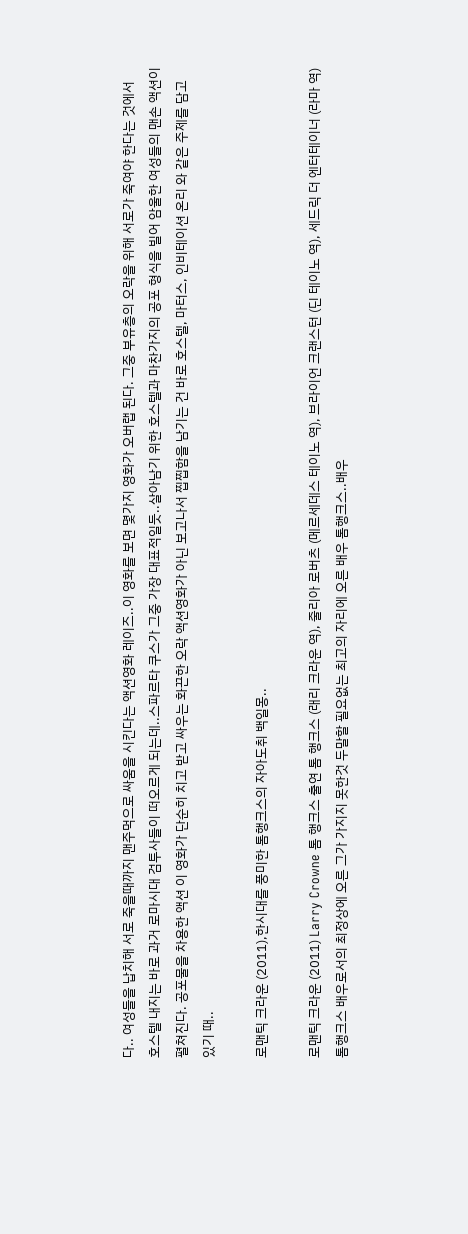다.. 여성들을 납치해 서로 죽을때까지 맨주먹으로 싸움을 시킨다는 액션영화 레이즈..이 영화를 보면 몇가지 영화가 오버랩 된다. 그중 부유층의 오락을 위해 서로가 죽여야 한다는 것에서 호스텔 내지는 바로 과거 로마시대 검투사들이 떠오르게 되는데..스파르타 쿠스가 그중 가장 대표적일듯..살아남기 위한 호스텔과 마찬가지의 공포 형식을 빌어 암울한 여성들의 맨손 액션이 펼쳐진다. 공포물을 차용한 액션 이 영화가 단순히 치고 받고 싸우는 화끈한 오락 액션영화가 아닌 보고나서 찝찝함을 남기는 건 바로 호스텔, 마터스, 인비테이션 온리 와 같은 주제를 담고 있기 때..

로맨틱 크라운 (2011),한시대를 풍미한 톰행크스의 자아도취 백일몽..

로맨틱 크라운 (2011) Larry Crowne 톰 행크스 출연 톰 행크스 (래리 크라운 역), 줄리아 로버츠 (메르세데스 테이노 역), 브라이언 크랜스턴 (딘 테이노 역), 세드릭 더 엔터테이너 (라마 역) 톰행크스 배우로서의 최정상에 오른 그가 가지지 못한것 두말할 필요없는 최고의 자리에 오른 배우 톰행크스..배우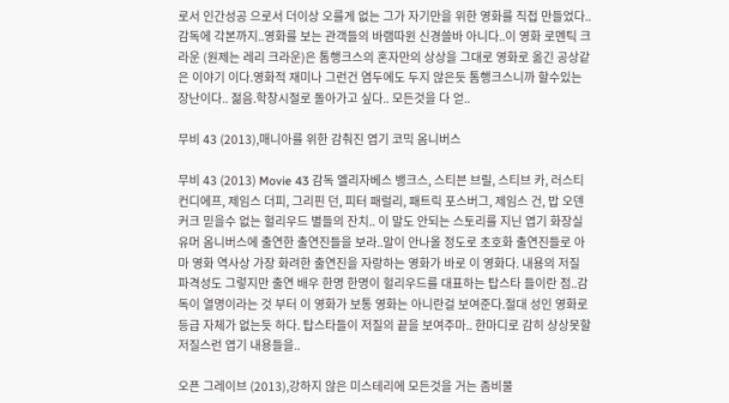로서 인간성공 으로서 더이상 오를게 없는 그가 자기만을 위한 영화를 직접 만들었다..감독에 각본까지..영화를 보는 관객들의 바램따윈 신경쓸바 아니다..이 영화 로멘틱 크라운 (원제는 레리 크라운)은 톰행크스의 혼자만의 상상을 그대로 영화로 옮긴 공상같은 이야기 이다.영화적 재미나 그런건 염두에도 두지 않은듯 톰행크스니까 할수있는 장난이다.. 젊음.학창시절로 돌아가고 싶다.. 모든것을 다 얻..

무비 43 (2013),매니아를 위한 감춰진 엽기 코믹 옴니버스

무비 43 (2013) Movie 43 감독 엘리자베스 뱅크스, 스티븐 브릴, 스티브 카, 러스티 컨디에프, 제임스 더피, 그리핀 던, 피터 패럴리, 패트릭 포스버그, 제임스 건, 밥 오덴커크 믿을수 없는 헐리우드 별들의 잔치.. 이 말도 안되는 스토리를 지닌 엽기 화장실 유머 옴니버스에 출연한 출연진들을 보라..말이 안나올 정도로 초호화 출연진들로 아마 영화 역사상 가장 화려한 출연진을 자랑하는 영화가 바로 이 영화다. 내용의 저질 파격성도 그렇지만 출연 배우 한명 한명이 헐리우드를 대표하는 탑스타 들이란 점..감독이 열명이라는 것 부터 이 영화가 보통 영화는 아니란걸 보여준다.절대 성인 영화로 등급 자체가 없는듯 하다. 탑스타들이 저질의 끝을 보여주마.. 한마디로 감히 상상못할 저질스런 엽기 내용들을..

오픈 그레이브 (2013),강하지 않은 미스테리에 모든것을 거는 좀비물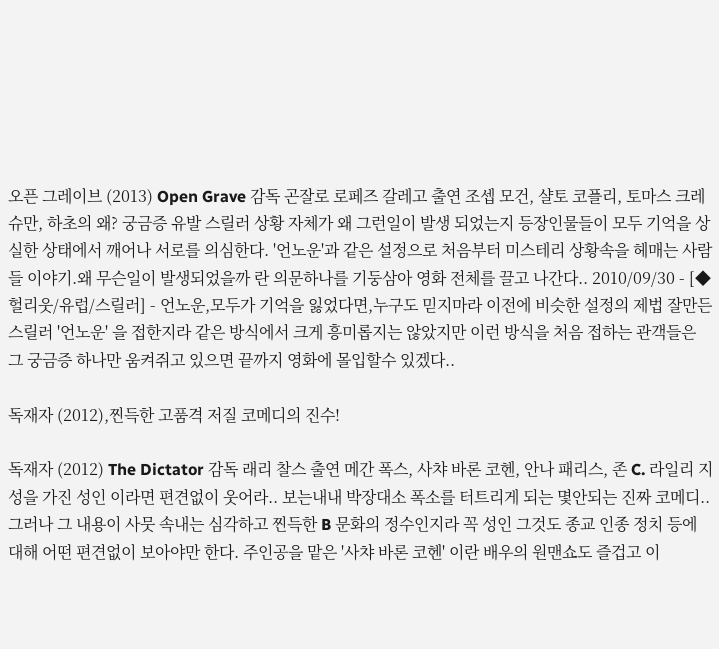오픈 그레이브 (2013) Open Grave 감독 곤잘로 로페즈 갈레고 출연 조셉 모건, 샬토 코플리, 토마스 크레슈만, 하초의 왜? 궁금증 유발 스릴러 상황 자체가 왜 그런일이 발생 되었는지 등장인물들이 모두 기억을 상실한 상태에서 깨어나 서로를 의심한다. '언노운'과 같은 설정으로 처음부터 미스테리 상황속을 헤매는 사람들 이야기.왜 무슨일이 발생되었을까 란 의문하나를 기둥삼아 영화 전체를 끌고 나간다.. 2010/09/30 - [◆헐리웃/유럽/스릴러] - 언노운,모두가 기억을 잃었다면,누구도 믿지마라 이전에 비슷한 설정의 제법 잘만든 스릴러 '언노운' 을 접한지라 같은 방식에서 크게 흥미롭지는 않았지만 이런 방식을 처음 접하는 관객들은 그 궁금증 하나만 움켜쥐고 있으면 끝까지 영화에 몰입할수 있겠다..

독재자 (2012),찐득한 고품격 저질 코메디의 진수!

독재자 (2012) The Dictator 감독 래리 찰스 출연 메간 폭스, 사챠 바론 코헨, 안나 패리스, 존 C. 라일리 지성을 가진 성인 이라면 편견없이 웃어라.. 보는내내 박장대소 폭소를 터트리게 되는 몇안되는 진짜 코메디..그러나 그 내용이 사뭇 속내는 심각하고 찐득한 B 문화의 정수인지라 꼭 성인 그것도 종교 인종 정치 등에 대해 어떤 편견없이 보아야만 한다. 주인공을 맡은 '사챠 바론 코헨' 이란 배우의 원맨쇼도 즐겁고 이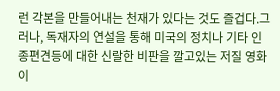런 각본을 만들어내는 천재가 있다는 것도 즐겁다.그러나, 독재자의 연설을 통해 미국의 정치나 기타 인종편견등에 대한 신랄한 비판을 깔고있는 저질 영화 이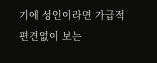기에 성인이라면 가급적 편견없이 보는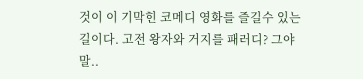것이 이 기막힌 코메디 영화를 즐길수 있는 길이다. 고전 왕자와 거지를 패러디? 그야말..